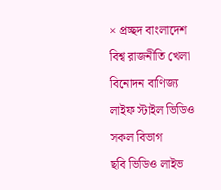× প্রচ্ছদ বাংলাদেশ বিশ্ব রাজনীতি খেলা বিনোদন বাণিজ্য লাইফ স্টাইল ভিডিও সকল বিভাগ
ছবি ভিডিও লাইভ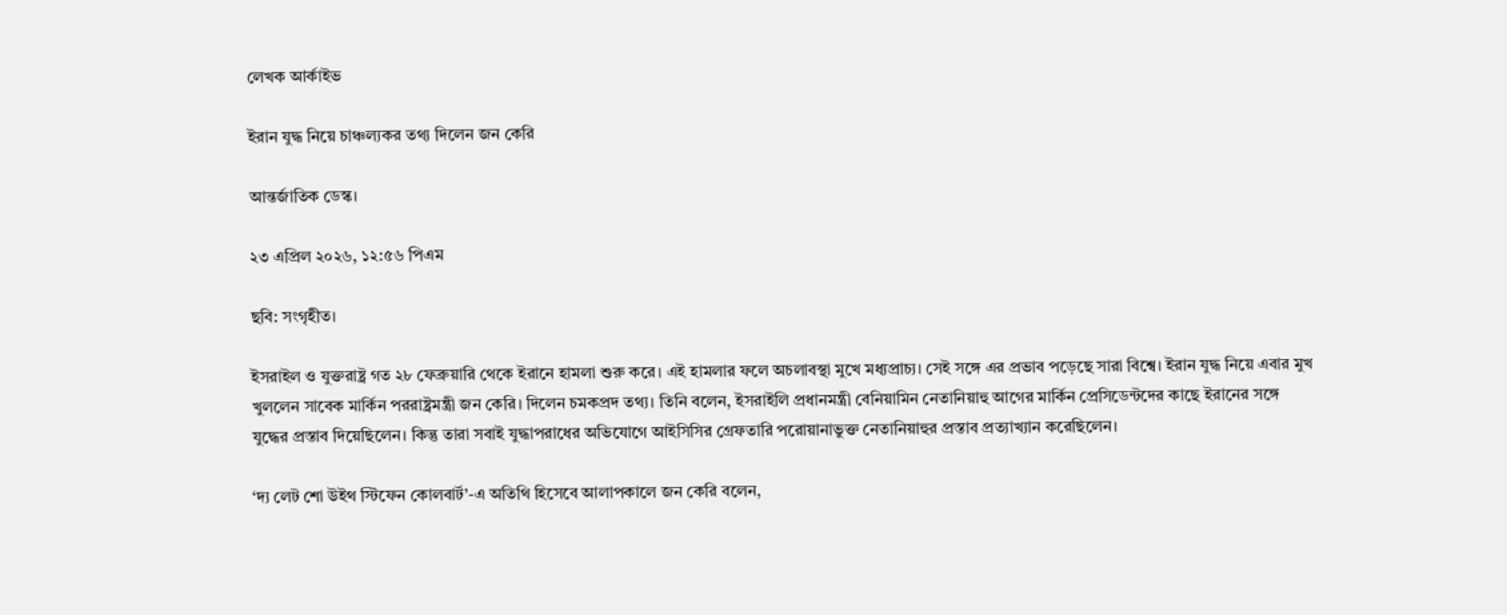লেখক আর্কাইভ

ইরান যুদ্ধ নিয়ে চাঞ্চল্যকর তথ্য দিলেন জন কেরি

আন্তর্জাতিক ডেস্ক।

২৩ এপ্রিল ২০২৬, ১২:৫৬ পিএম

ছবি: সংগৃহীত।

ইসরাইল ও যুক্তরাষ্ট্র গত ২৮ ফেব্রুয়ারি থেকে ইরানে হামলা শুরু করে। এই হামলার ফলে অচলাবস্থা মুখে মধ্যপ্রাচ্য। সেই সঙ্গে এর প্রভাব পড়েছে সারা বিশ্বে। ইরান যুদ্ধ নিয়ে এবার মুখ খুললেন সাবেক মার্কিন পররাষ্ট্রমন্ত্রী জন কেরি। দিলেন চমকপ্রদ তথ্য। তিনি বলেন, ইসরাইলি প্রধানমন্ত্রী বেনিয়ামিন নেতানিয়াহু আগের মার্কিন প্রেসিডেন্টদের কাছে ইরানের সঙ্গে যুদ্ধের প্রস্তাব দিয়েছিলেন। কিন্তু তারা সবাই যুদ্ধাপরাধের অভিযোগে আইসিসির গ্রেফতারি পরোয়ানাভুক্ত নেতানিয়াহুর প্রস্তাব প্রত্যাখ্যান করেছিলেন।

‘দ্য লেট শো উইথ স্টিফেন কোলবার্ট’-এ অতিথি হিসেবে আলাপকালে জন কেরি বলেন,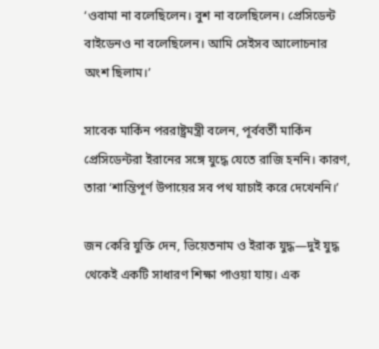‘ওবামা না বলেছিলেন। বুশ না বলেছিলেন। প্রেসিডেন্ট বাইডেনও না বলেছিলেন। আমি সেইসব আলোচনার অংশ ছিলাম।’

সাবেক মার্কিন পররাষ্ট্রমন্ত্রী বলেন, পূর্ববর্তী মার্কিন প্রেসিডেন্টরা ইরানের সঙ্গে যুদ্ধে যেতে রাজি হননি। কারণ, তারা ‘শান্তিপূর্ণ উপায়ের সব পথ যাচাই করে দেখেননি।’

জন কেরি যুক্তি দেন, ভিয়েতনাম ও ইরাক যুদ্ধ—দুই যুদ্ধ থেকেই একটি সাধারণ শিক্ষা পাওয়া যায়। এক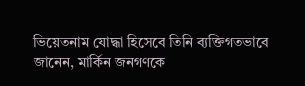ভিয়েতনাম যোদ্ধা হিসেবে তিনি ব্যক্তিগতভাবে জানেন, মার্কিন জনগণকে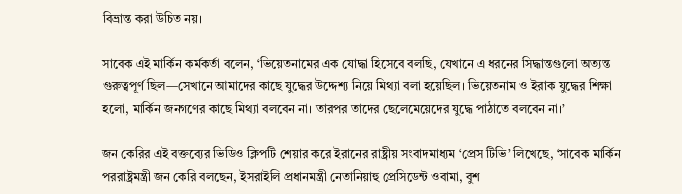বিভ্রান্ত করা উচিত নয়।

সাবেক এই মার্কিন কর্মকর্তা বলেন, ‘ভিয়েতনামের এক যোদ্ধা হিসেবে বলছি, যেখানে এ ধরনের সিদ্ধান্তগুলো অত্যন্ত গুরুত্বপূর্ণ ছিল—সেখানে আমাদের কাছে যুদ্ধের উদ্দেশ্য নিয়ে মিথ্যা বলা হয়েছিল। ভিয়েতনাম ও ইরাক যুদ্ধের শিক্ষা হলো, মার্কিন জনগণের কাছে মিথ্যা বলবেন না। তারপর তাদের ছেলেমেয়েদের যুদ্ধে পাঠাতে বলবেন না।’

জন কেরির এই বক্তব্যের ভিডিও ক্লিপটি শেয়ার করে ইরানের রাষ্ট্রীয় সংবাদমাধ্যম ‘প্রেস টিভি’ লিখেছে, ‘সাবেক মার্কিন পররাষ্ট্রমন্ত্রী জন কেরি বলছেন, ইসরাইলি প্রধানমন্ত্রী নেতানিয়াহু প্রেসিডেন্ট ওবামা, বুশ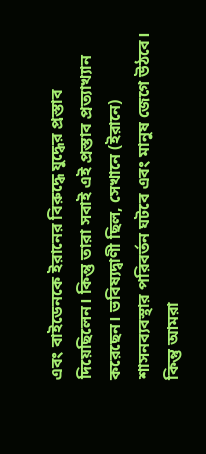এবং বাইডেনকে ইরানের বিরুদ্ধে যুদ্ধের প্রস্তাব দিয়েছিলেন। কিন্তু তারা সবাই এই প্রস্তাব প্রত্যাখ্যান করেছেন। ভবিষ্যদ্বাণী ছিল, সেখানে (ইরানে) শাসনব্যবস্থার পরিবর্তন ঘটবে এবং মানুষ জেগে উঠবে। কিন্তু আমরা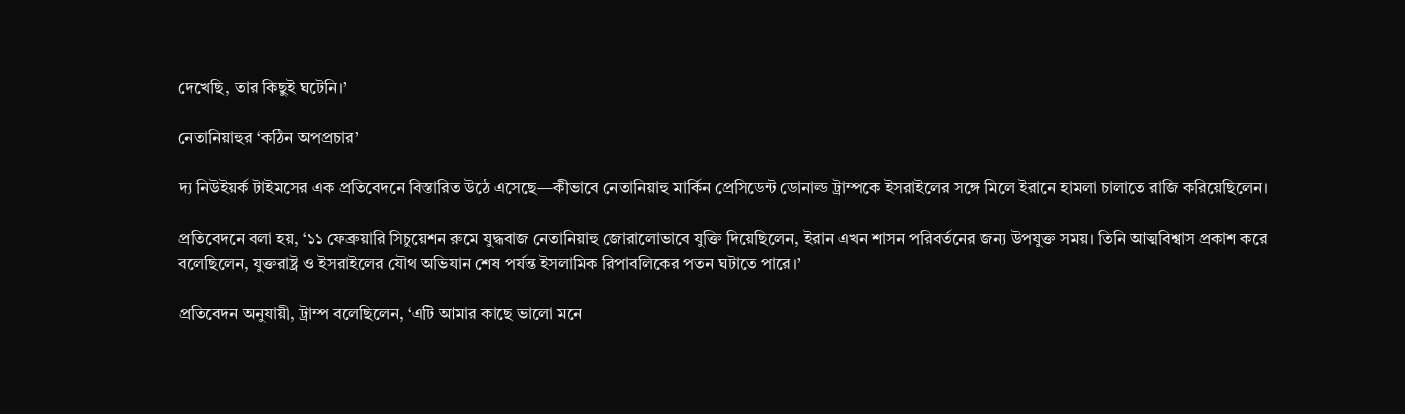দেখেছি, তার কিছুই ঘটেনি।’

নেতানিয়াহুর ‘কঠিন অপপ্রচার’

দ্য নিউইয়র্ক টাইমসের এক প্রতিবেদনে বিস্তারিত উঠে এসেছে—কীভাবে নেতানিয়াহু মার্কিন প্রেসিডেন্ট ডোনাল্ড ট্রাম্পকে ইসরাইলের সঙ্গে মিলে ইরানে হামলা চালাতে রাজি করিয়েছিলেন।

প্রতিবেদনে বলা হয়, ‘১১ ফেব্রুয়ারি সিচুয়েশন রুমে যুদ্ধবাজ নেতানিয়াহু জোরালোভাবে যুক্তি দিয়েছিলেন, ইরান এখন শাসন পরিবর্তনের জন্য উপযুক্ত সময়। তিনি আত্মবিশ্বাস প্রকাশ করে বলেছিলেন, যুক্তরাষ্ট্র ও ইসরাইলের যৌথ অভিযান শেষ পর্যন্ত ইসলামিক রিপাবলিকের পতন ঘটাতে পারে।’

প্রতিবেদন অনুযায়ী, ট্রাম্প বলেছিলেন, ‘এটি আমার কাছে ভালো মনে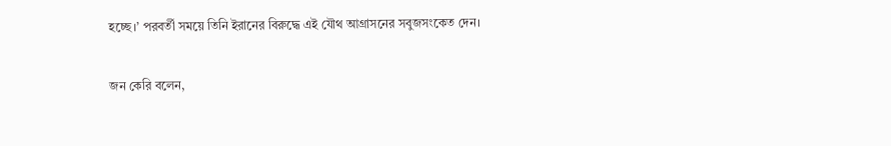হচ্ছে।’ পরবর্তী সময়ে তিনি ইরানের বিরুদ্ধে এই যৌথ আগ্রাসনের সবুজসংকেত দেন।

জন কেরি বলেন,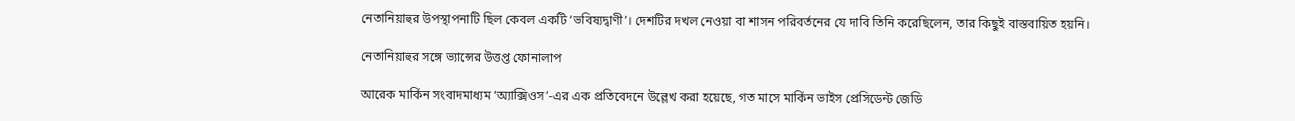নেতানিয়াহুর উপস্থাপনাটি ছিল কেবল একটি ‘ভবিষ্যদ্বাণী’। দেশটির দখল নেওয়া বা শাসন পরিবর্তনের যে দাবি তিনি করেছিলেন, তার কিছুই বাস্তবায়িত হয়নি।

নেতানিয়াহুর সঙ্গে ভ্যান্সের উত্তপ্ত ফোনালাপ

আরেক মার্কিন সংবাদমাধ্যম ‘অ্যাক্সিওস’-এর এক প্রতিবেদনে উল্লেখ করা হয়েছে, গত মাসে মার্কিন ভাইস প্রেসিডেন্ট জেডি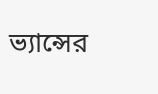ভ্যান্সের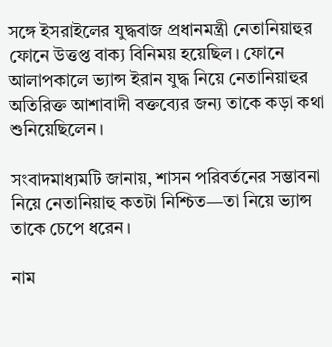সঙ্গে ইসরাইলের যুদ্ধবাজ প্রধানমন্ত্রী নেতানিয়াহুর ফোনে উত্তপ্ত বাক্য বিনিময় হয়েছিল। ফোনে আলাপকালে ভ্যান্স ইরান যুদ্ধ নিয়ে নেতানিয়াহুর অতিরিক্ত আশাবাদী বক্তব্যের জন্য তাকে কড়া কথা শুনিয়েছিলেন।

সংবাদমাধ্যমটি জানায়, শাসন পরিবর্তনের সম্ভাবনা নিয়ে নেতানিয়াহু কতটা নিশ্চিত—তা নিয়ে ভ্যান্স তাকে চেপে ধরেন।

নাম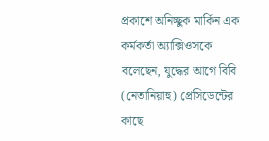প্রকাশে অনিচ্ছুক মার্কিন এক কর্মকর্তা অ্যাক্সিওসকে বলেছেন, যুদ্ধের আগে বিবি (নেতানিয়াহু) প্রেসিডেন্টের কাছে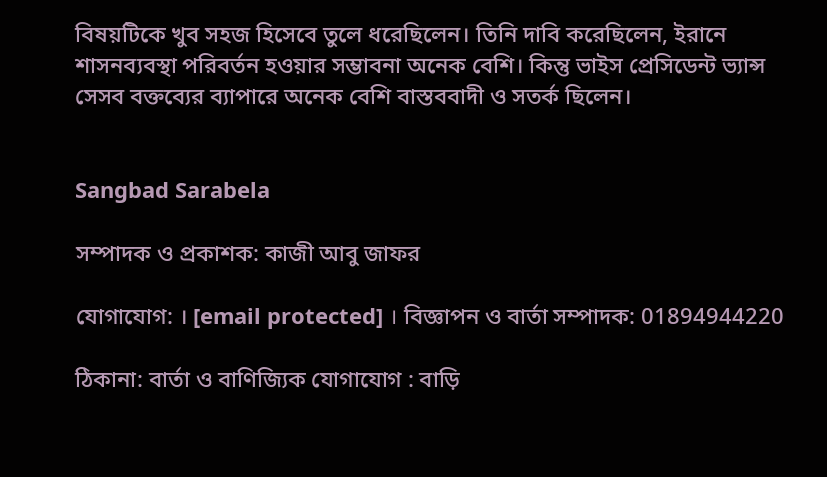বিষয়টিকে খুব সহজ হিসেবে তুলে ধরেছিলেন। তিনি দাবি করেছিলেন, ইরানে শাসনব্যবস্থা পরিবর্তন হওয়ার সম্ভাবনা অনেক বেশি। কিন্তু ভাইস প্রেসিডেন্ট ভ্যান্স সেসব বক্তব্যের ব্যাপারে অনেক বেশি বাস্তববাদী ও সতর্ক ছিলেন।


Sangbad Sarabela

সম্পাদক ও প্রকাশক: কাজী আবু জাফর

যোগাযোগ: । [email protected] । বিজ্ঞাপন ও বার্তা সম্পাদক: 01894944220

ঠিকানা: বার্তা ও বাণিজ্যিক যোগাযোগ : বাড়ি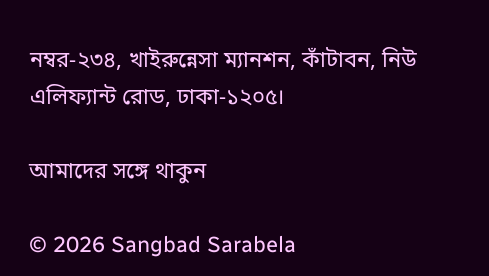নম্বর-২৩৪, খাইরুন্নেসা ম্যানশন, কাঁটাবন, নিউ এলিফ্যান্ট রোড, ঢাকা-১২০৫।

আমাদের সঙ্গে থাকুন

© 2026 Sangbad Sarabela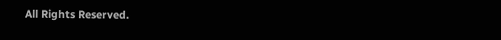All Rights Reserved.